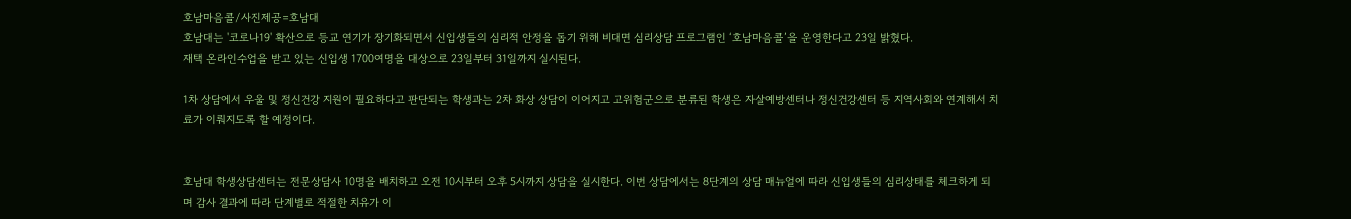호남마음콜/사진제공=호남대
호남대는 '코로나19' 확산으로 등교 연기가 장기화되면서 신입생들의 심리적 안정을 돕기 위해 비대면 심리상담 프로그램인 ‘호남마음콜’을 운영한다고 23일 밝혔다.
재택 온라인수업을 받고 있는 신입생 1700여명을 대상으로 23일부터 31일까지 실시된다.

1차 상담에서 우울 및 정신건강 지원이 필요하다고 판단되는 학생과는 2차 화상 상담이 이어지고 고위험군으로 분류된 학생은 자살예방센터나 정신건강센터 등 지역사회와 연계해서 치료가 이뤄지도록 할 예정이다.


호남대 학생상담센터는 전문상담사 10명을 배치하고 오전 10시부터 오후 5시까지 상담을 실시한다. 이번 상담에서는 8단계의 상담 매뉴얼에 따라 신입생들의 심리상태를 체크하게 되며 감사 결과에 따라 단계별로 적절한 치유가 이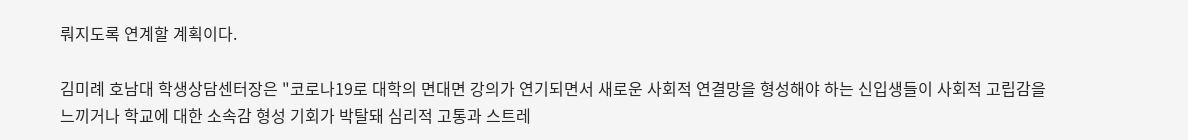뤄지도록 연계할 계획이다.

김미례 호남대 학생상담센터장은 "코로나19로 대학의 면대면 강의가 연기되면서 새로운 사회적 연결망을 형성해야 하는 신입생들이 사회적 고립감을 느끼거나 학교에 대한 소속감 형성 기회가 박탈돼 심리적 고통과 스트레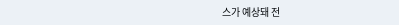스가 예상돼 전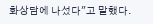화상담에 나섰다"고 말했다.